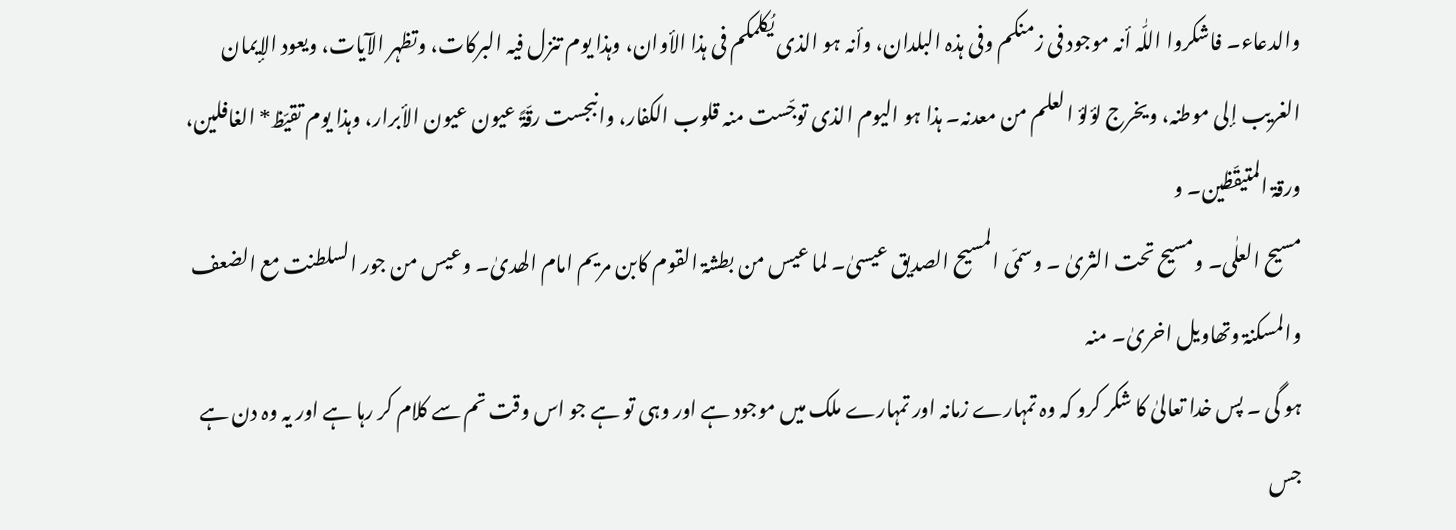والدعاء۔ فاشکروا اللّٰہ أنہ موجود فی زمنکم وفی ہذہ البلدان، وأنہ ہو الذی یُکلمکم فی ہذا الأوان، وہذا یوم تنزل فیہ البرکات، وتظہر الآیات، ویعود الإیمان الغریب إلی موطنہ، ویخرج لؤلؤ العلم من معدنہ۔ ہذا ہو الیوم الذی توجّست منہ قلوب الکفار، وانبجست رقّۃً عیون عیون الأبرار، وہذا یوم تقیّظ* الغافلین، ورقۃ المتیقّظین۔ و
مسیح العلٰی۔ ومسیح تحت الثریٰ ۔ وسمّی المسیح الصدیق عیسیٰ۔ لما عیس من بطشۃ القوم کابن مریم امام الھدیٰ۔ وعیس من جور السلطنت مع الضعف والمسکنۃ وتھاویل اخریٰ۔ منہ
ہو گی ۔ پس خدا تعالیٰ کا شکر کرو کہ وہ تمہارے زمانہ اور تمہارے ملک میں موجود ہے اور وہی تو ہے جو اس وقت تم سے کلام کر رہا ہے اور یہ وہ دن ہے جس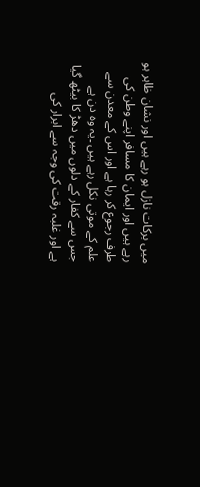میں برکات نازل ہو رہے ہیں اور نشان ظاہر ہو رہے ہیں اور ایمان کا مسافر اپنے وطن کی طرف رجوع کر رہا ہے اور اس کے معدن سے علم کے موتی نکل رہے ہیں ۔یہ وہ دن ہے جس سے کفار کے دلوں میں دھڑ کا بیٹھ گیا ہے اور غلبہ رقت کی وجہ سے ابرار کی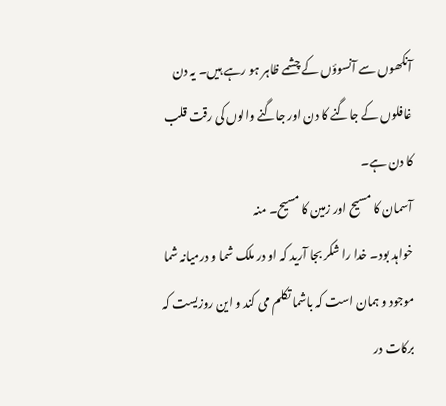آنکھوں سے آنسوؤں کے چشمے ظاہر ہو رہے ہیں۔ یہ دن غافلوں کے جاگنے کا دن اور جاگنے والوں کی رقت قلب کا دن ہے۔
آسمان کا مسیح اور زمین کا مسیح۔ منہ
خواہد بود۔ خدا را شکر بجا آرید کہ او در ملک شما و درمیانہ شما موجود و ہمان است کہ باشما تکلم می کند و این روزیست کہ برکات در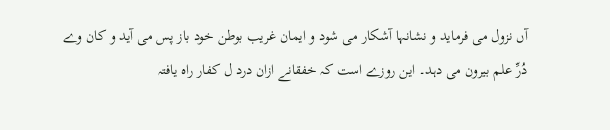آں نزول می فرماید و نشانہا آشکار می شود و ایمان غریب بوطن خود باز پس می آید و کان وے دُرِّ علم بیرون می دہد۔ این روزے است کہ خفقانے ازان درد ل کفار راہ یافتہ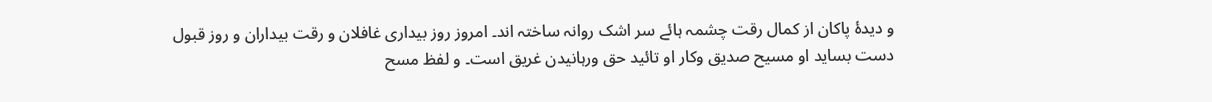و دیدۂ پاکان از کمال رقت چشمہ ہائے سر اشک روانہ ساختہ اند۔ امروز روز بیداری غافلان و رقت بیداران و روز قبول
دست بساید او مسیح صدیق وکار او تائید حق ورہانیدن غریق است۔ و لفظ مسح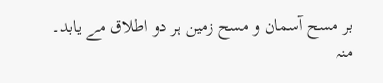بر مسح آسمان و مسح زمین ہر دو اطلاق مے یابد۔ منہ